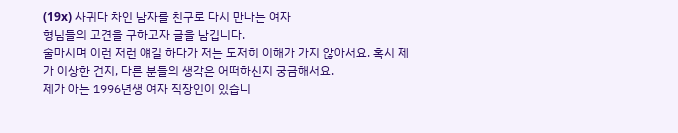(19x) 사귀다 차인 남자를 친구로 다시 만나는 여자
형님들의 고견을 구하고자 글을 남깁니다.
술마시며 이런 저런 얘길 하다가 저는 도저히 이해가 가지 않아서요. 혹시 제가 이상한 건지, 다른 분들의 생각은 어떠하신지 궁금해서요.
제가 아는 1996년생 여자 직장인이 있습니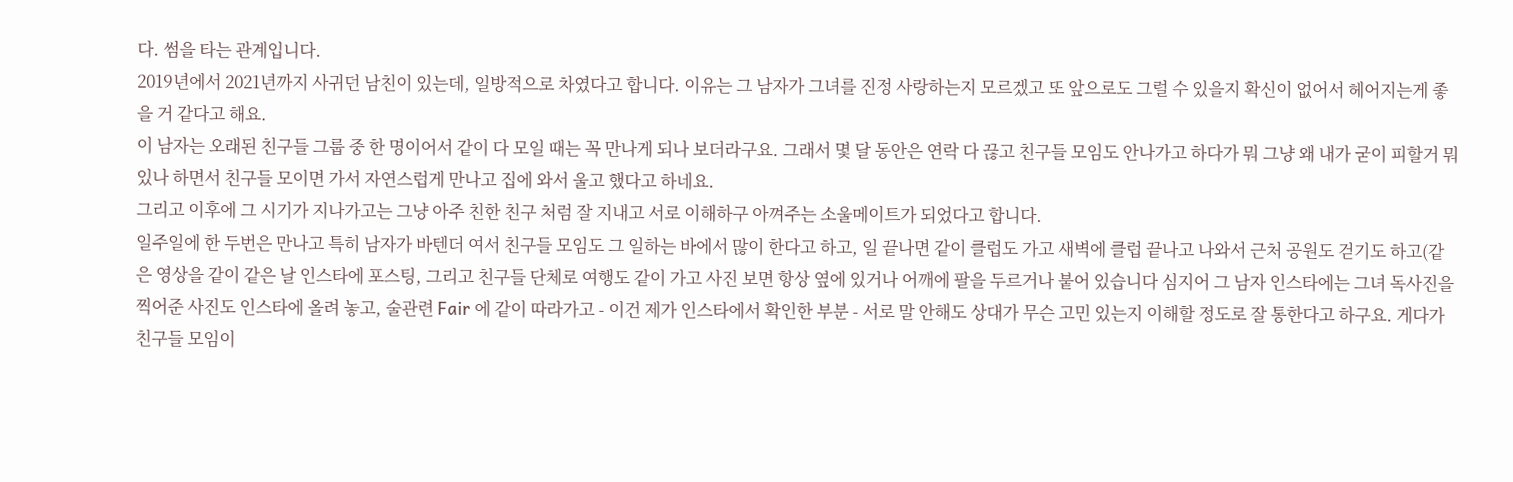다. 썸을 타는 관계입니다.
2019년에서 2021년까지 사귀던 남친이 있는데, 일방적으로 차였다고 합니다. 이유는 그 남자가 그녀를 진정 사랑하는지 모르겠고 또 앞으로도 그럴 수 있을지 확신이 없어서 헤어지는게 좋을 거 같다고 해요.
이 남자는 오래된 친구들 그룹 중 한 명이어서 같이 다 모일 때는 꼭 만나게 되나 보더라구요. 그래서 몇 달 동안은 연락 다 끊고 친구들 모임도 안나가고 하다가 뭐 그냥 왜 내가 굳이 피할거 뭐 있나 하면서 친구들 모이면 가서 자연스럽게 만나고 집에 와서 울고 했다고 하네요.
그리고 이후에 그 시기가 지나가고는 그냥 아주 친한 친구 처럼 잘 지내고 서로 이해하구 아껴주는 소울메이트가 되었다고 합니다.
일주일에 한 두번은 만나고 특히 남자가 바텐더 여서 친구들 모임도 그 일하는 바에서 많이 한다고 하고, 일 끝나면 같이 클럽도 가고 새벽에 클럽 끝나고 나와서 근처 공원도 걷기도 하고(같은 영상을 같이 같은 날 인스타에 포스팅, 그리고 친구들 단체로 여행도 같이 가고 사진 보면 항상 옆에 있거나 어깨에 팔을 두르거나 붙어 있습니다 심지어 그 남자 인스타에는 그녀 독사진을 찍어준 사진도 인스타에 올려 놓고, 술관련 Fair 에 같이 따라가고 - 이건 제가 인스타에서 확인한 부분 - 서로 말 안해도 상대가 무슨 고민 있는지 이해할 정도로 잘 통한다고 하구요. 게다가 친구들 모임이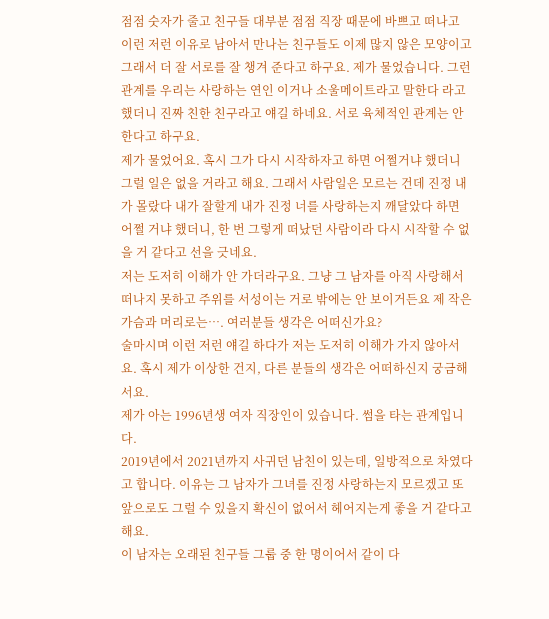점점 숫자가 줄고 친구들 대부분 점점 직장 때문에 바쁘고 떠나고 이런 저런 이유로 남아서 만나는 친구들도 이제 많지 않은 모양이고 그래서 더 잘 서로를 잘 챙겨 준다고 하구요. 제가 물었습니다. 그런 관계를 우리는 사랑하는 연인 이거나 소울메이트라고 말한다 라고 했더니 진짜 친한 친구라고 얘길 하네요. 서로 육체적인 관계는 안한다고 하구요.
제가 물었어요. 혹시 그가 다시 시작하자고 하면 어쩔거냐 했더니 그럴 일은 없을 거라고 해요. 그래서 사람일은 모르는 건데 진정 내가 몰랐다 내가 잘할게 내가 진정 너를 사랑하는지 깨달았다 하면 어쩔 거냐 했더니, 한 번 그렇게 떠났던 사람이라 다시 시작할 수 없을 거 같다고 선을 긋네요.
저는 도저히 이해가 안 가더라구요. 그냥 그 남자를 아직 사랑해서 떠나지 못하고 주위를 서성이는 거로 밖에는 안 보이거든요 제 작은 가슴과 머리로는…. 여러분들 생각은 어떠신가요?
술마시며 이런 저런 얘길 하다가 저는 도저히 이해가 가지 않아서요. 혹시 제가 이상한 건지, 다른 분들의 생각은 어떠하신지 궁금해서요.
제가 아는 1996년생 여자 직장인이 있습니다. 썸을 타는 관계입니다.
2019년에서 2021년까지 사귀던 남친이 있는데, 일방적으로 차였다고 합니다. 이유는 그 남자가 그녀를 진정 사랑하는지 모르겠고 또 앞으로도 그럴 수 있을지 확신이 없어서 헤어지는게 좋을 거 같다고 해요.
이 남자는 오래된 친구들 그룹 중 한 명이어서 같이 다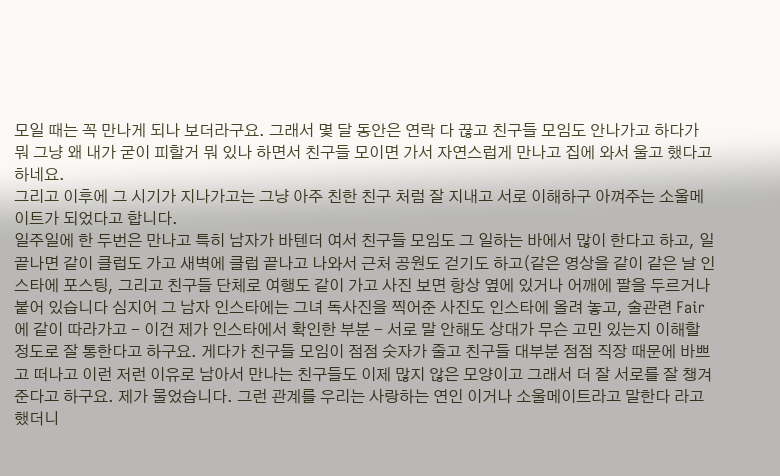모일 때는 꼭 만나게 되나 보더라구요. 그래서 몇 달 동안은 연락 다 끊고 친구들 모임도 안나가고 하다가 뭐 그냥 왜 내가 굳이 피할거 뭐 있나 하면서 친구들 모이면 가서 자연스럽게 만나고 집에 와서 울고 했다고 하네요.
그리고 이후에 그 시기가 지나가고는 그냥 아주 친한 친구 처럼 잘 지내고 서로 이해하구 아껴주는 소울메이트가 되었다고 합니다.
일주일에 한 두번은 만나고 특히 남자가 바텐더 여서 친구들 모임도 그 일하는 바에서 많이 한다고 하고, 일 끝나면 같이 클럽도 가고 새벽에 클럽 끝나고 나와서 근처 공원도 걷기도 하고(같은 영상을 같이 같은 날 인스타에 포스팅, 그리고 친구들 단체로 여행도 같이 가고 사진 보면 항상 옆에 있거나 어깨에 팔을 두르거나 붙어 있습니다 심지어 그 남자 인스타에는 그녀 독사진을 찍어준 사진도 인스타에 올려 놓고, 술관련 Fair 에 같이 따라가고 - 이건 제가 인스타에서 확인한 부분 - 서로 말 안해도 상대가 무슨 고민 있는지 이해할 정도로 잘 통한다고 하구요. 게다가 친구들 모임이 점점 숫자가 줄고 친구들 대부분 점점 직장 때문에 바쁘고 떠나고 이런 저런 이유로 남아서 만나는 친구들도 이제 많지 않은 모양이고 그래서 더 잘 서로를 잘 챙겨 준다고 하구요. 제가 물었습니다. 그런 관계를 우리는 사랑하는 연인 이거나 소울메이트라고 말한다 라고 했더니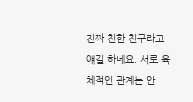진짜 친한 친구라고 얘길 하네요. 서로 육체적인 관계는 안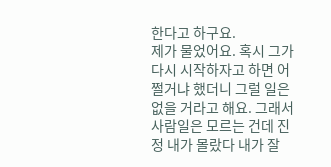한다고 하구요.
제가 물었어요. 혹시 그가 다시 시작하자고 하면 어쩔거냐 했더니 그럴 일은 없을 거라고 해요. 그래서 사람일은 모르는 건데 진정 내가 몰랐다 내가 잘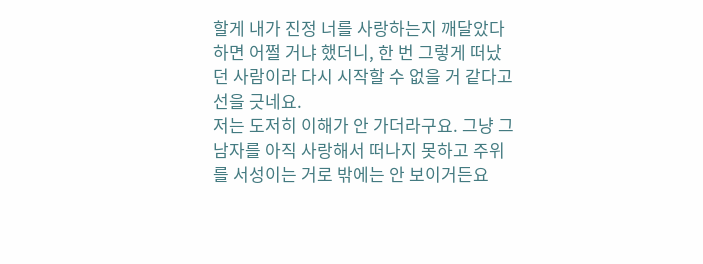할게 내가 진정 너를 사랑하는지 깨달았다 하면 어쩔 거냐 했더니, 한 번 그렇게 떠났던 사람이라 다시 시작할 수 없을 거 같다고 선을 긋네요.
저는 도저히 이해가 안 가더라구요. 그냥 그 남자를 아직 사랑해서 떠나지 못하고 주위를 서성이는 거로 밖에는 안 보이거든요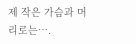제 작은 가슴과 머리로는….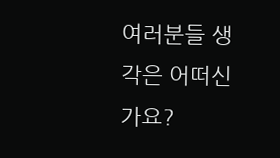여러분들 생각은 어떠신가요?